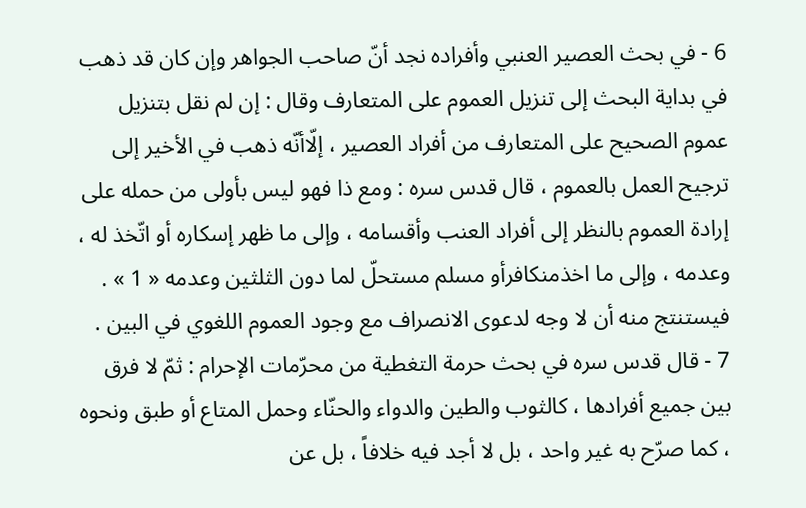6 - في بحث العصير العنبي وأفراده نجد أنّ صاحب الجواهر وإن كان قد ذهب في بداية البحث إلى تنزيل العموم على المتعارف وقال : إن لم نقل بتنزيل عموم الصحيح على المتعارف من أفراد العصير ، إلّاأنّه ذهب في الأخير إلى ترجيح العمل بالعموم ، قال قدس سره : ومع ذا فهو ليس بأولى من حمله على إرادة العموم بالنظر إلى أفراد العنب وأقسامه ، وإلى ما ظهر إسكاره أو اتّخذ له ، وعدمه ، وإلى ما اخذمنكافرأو مسلم مستحلّ لما دون الثلثين وعدمه « 1 » .
فيستنتج منه أن لا وجه لدعوى الانصراف مع وجود العموم اللغوي في البين .
7 - قال قدس سره في بحث حرمة التغطية من محرّمات الإحرام : ثمّ لا فرق بين جميع أفرادها ، كالثوب والطين والدواء والحنّاء وحمل المتاع أو طبق ونحوه ، كما صرّح به غير واحد ، بل لا أجد فيه خلافاً ، بل عن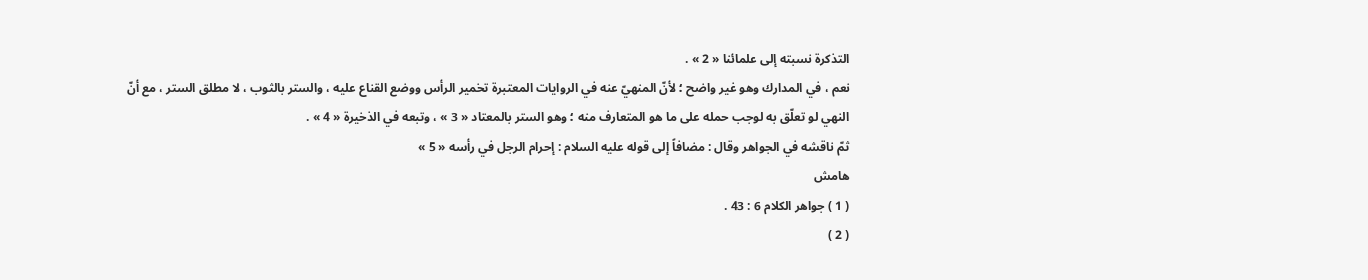التذكرة نسبته إلى علمائنا « 2 » .
نعم ، في المدارك وهو غير واضح ؛ لأنّ المنهيّ عنه في الروايات المعتبرة تخمير الرأس ووضع القناع عليه ، والستر بالثوب ، لا مطلق الستر ، مع أنّ النهي لو تعلّق به لوجب حمله على ما هو المتعارف منه ؛ وهو الستر بالمعتاد « 3 » ، وتبعه في الذخيرة « 4 » .
ثمّ ناقشه في الجواهر وقال : مضافاً إلى قوله عليه السلام : إحرام الرجل في رأسه « 5 »
هامش
( 1 ) جواهر الكلام 6 : 43 .
( 2 )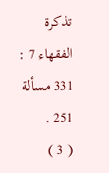تذكرة الفقهاء 7 : 331 مسألة 251 .
( 3 )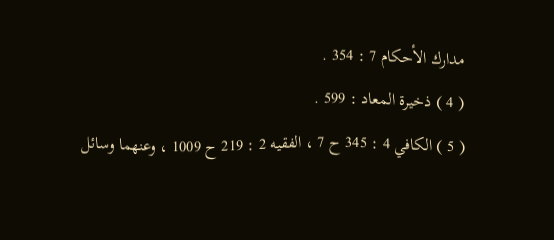مدارك الأحكام 7 : 354 .
( 4 ) ذخيرة المعاد : 599 .
( 5 ) الكافي 4 : 345 ح 7 ، الفقيه 2 : 219 ح 1009 ، وعنهما وسائل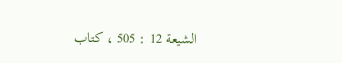الشيعة 12 : 505 ، كتاب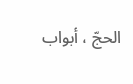الحجّ ، أبواب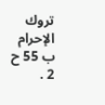تروك الإحرام ب 55 ح 2 .